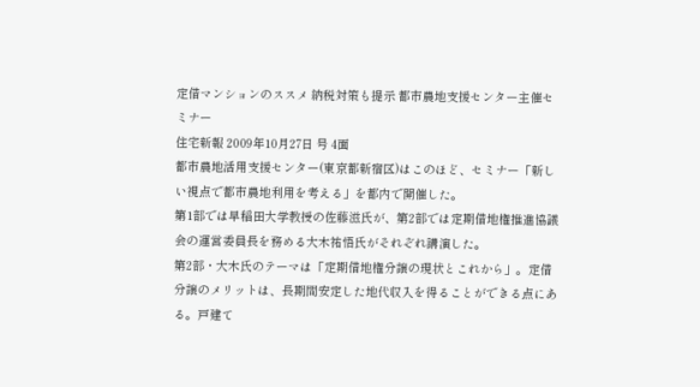定借マンションのススメ 納税対策も提示 都市農地支援センター主催セミナー
住宅新報 2009年10月27日 号 4面
都市農地活用支援センター(東京都新宿区)はこのほど、セミナー「新しい視点で都市農地利用を考える」を都内で開催した。
第1部では早稲田大学教授の佐藤滋氏が、第2部では定期借地権推進協議会の運営委員長を務める大木祐悟氏がそれぞれ講演した。
第2部・大木氏のテーマは「定期借地権分譲の現状とこれから」。定借分譲のメリットは、長期間安定した地代収入を得ることができる点にある。戸建て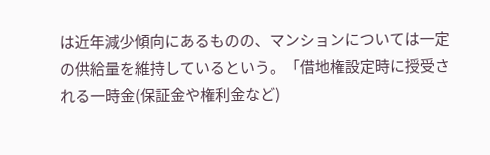は近年減少傾向にあるものの、マンションについては一定の供給量を維持しているという。「借地権設定時に授受される一時金(保証金や権利金など)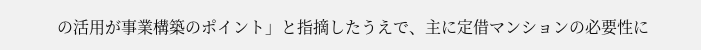の活用が事業構築のポイント」と指摘したうえで、主に定借マンションの必要性に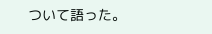ついて語った。